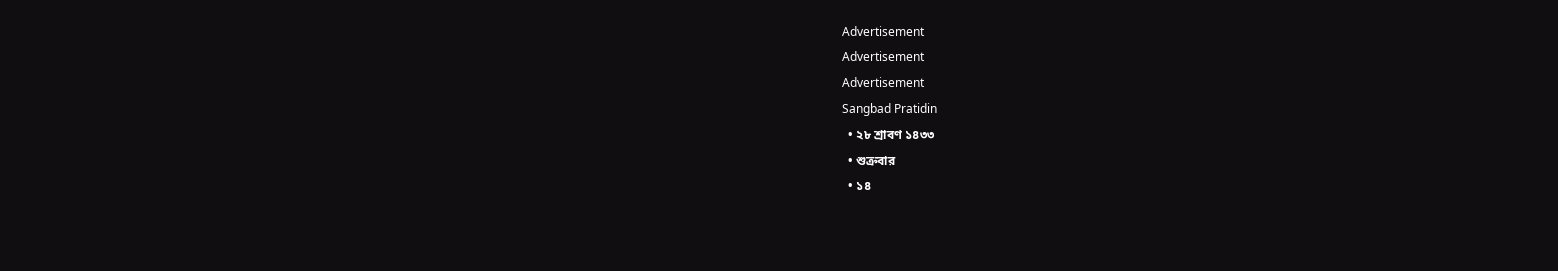Advertisement
Advertisement
Advertisement
Sangbad Pratidin
  • ২৮ শ্রাবণ ১৪৩৩
  • শুক্রবার
  • ১৪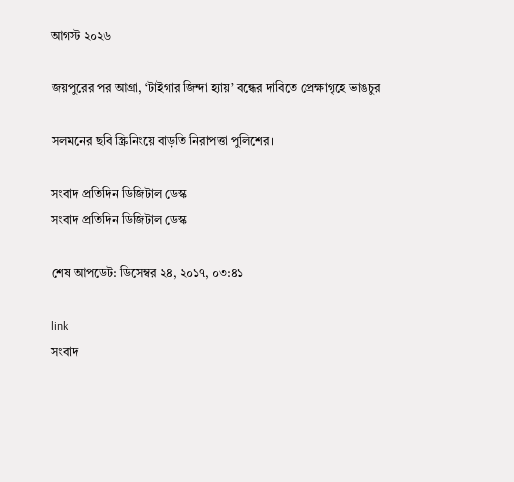আগস্ট ২০২৬

জয়পুরের পর আগ্রা, ‘টাইগার জিন্দা হ্যায়’ বন্ধের দাবিতে প্রেক্ষাগৃহে ভাঙচুর

সলমনের ছবি স্ক্রিনিংয়ে বাড়তি নিরাপত্তা পুলিশের।

সংবাদ প্রতিদিন ডিজিটাল ডেস্ক
সংবাদ প্রতিদিন ডিজিটাল ডেস্ক

শেষ আপডেট: ডিসেম্বর ২৪, ২০১৭, ০৩:৪১

link
সংবাদ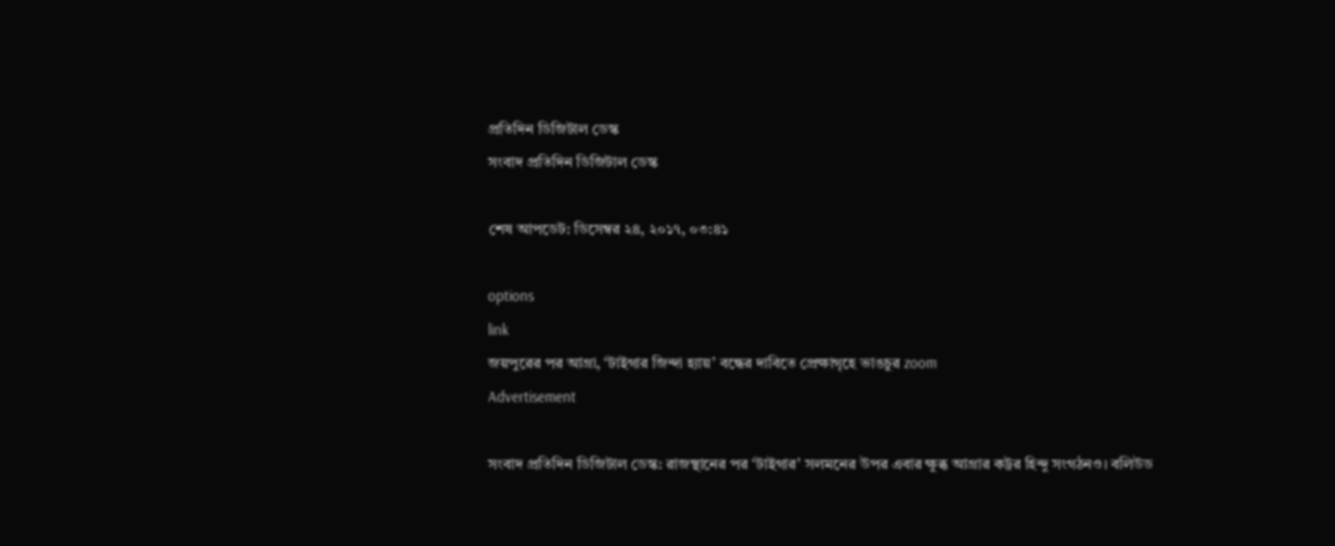প্রতিদিন ডিজিটাল ডেস্ক
সংবাদ প্রতিদিন ডিজিটাল ডেস্ক

শেষ আপডেট: ডিসেম্বর ২৪, ২০১৭, ০৩:৪১

options
link
জয়পুরের পর আগ্রা, ‘টাইগার জিন্দা হ্যায়’ বন্ধের দাবিতে প্রেক্ষাগৃহে ভাঙচুর zoom
Advertisement

সংবাদ প্রতিদিন ডিজিটাল ডেস্ক: রাজস্থানের পর ‘টাইগার’ সলমনের উপর এবার ক্ষুব্ধ আগ্রার কট্টর হিন্দু সংগঠনও। বলিউড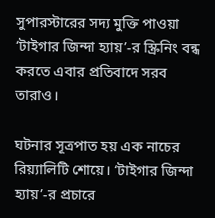সুপারস্টারের সদ্য মুক্তি পাওয়া ‘টাইগার জিন্দা হ্যায়’-র স্ক্রিনিং বন্ধ করতে এবার প্রতিবাদে সরব তারাও।

ঘটনার সূত্রপাত হয় এক নাচের রিয়্যালিটি শোয়ে। ‘টাইগার জিন্দা হ্যায়’-র প্রচারে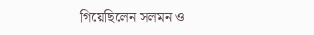গিয়েছিলেন সলমন ও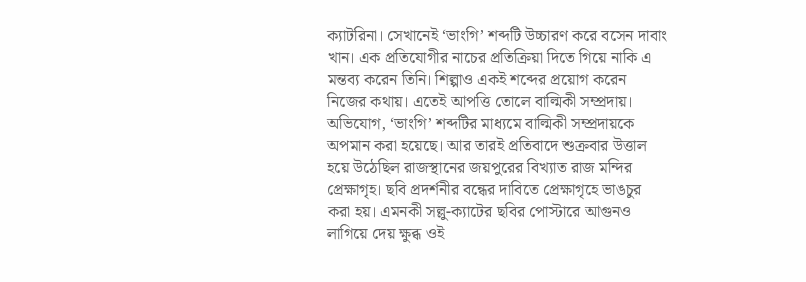ক্যাটরিনা। সেখানেই ‘ভাংগি’ শব্দটি উচ্চারণ করে বসেন দাবাং খান। এক প্রতিযোগীর নাচের প্রতিক্রিয়া দিতে গিয়ে নাকি এ মন্তব্য করেন তিনি। শিল্পাও একই শব্দের প্রয়োগ করেন নিজের কথায়। এতেই আপত্তি তোলে বাল্মিকী সম্প্রদায়। অভিযোগ, ‘ভাংগি’ শব্দটির মাধ্যমে বাল্মিকী সম্প্রদায়কে অপমান করা হয়েছে। আর তারই প্রতিবাদে শুক্রবার উত্তাল হয়ে উঠেছিল রাজস্থানের জয়পুরের বিখ্যাত রাজ মন্দির প্রেক্ষাগৃহ। ছবি প্রদর্শনীর বন্ধের দাবিতে প্রেক্ষাগৃহে ভাঙচুর করা হয়। এমনকী সল্লু-ক্যাটের ছবির পোস্টারে আগুনও লাগিয়ে দেয় ক্ষুব্ধ ওই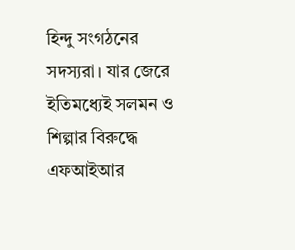হিন্দু সংগঠনের সদস্যরা। যার জেরে ইতিমধ্যেই সলমন ও শিল্পার বিরুদ্ধে এফআইআর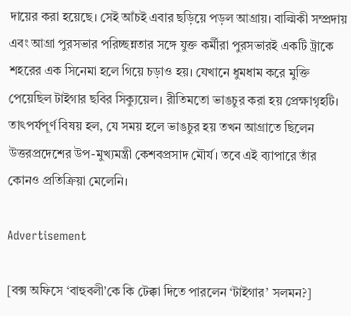দায়ের করা হয়েছে। সেই আঁচই এবার ছড়িয়ে পড়ল আগ্রায়। বাল্মিকী সম্প্রদায় এবং আগ্রা পুরসভার পরিচ্ছন্নতার সঙ্গে যুক্ত কর্মীরা পুরসভারই একটি ট্রাকে শহরের এক সিনেমা হলে গিয়ে চড়াও হয়। যেখানে ধুমধাম করে মুক্তি পেয়েছিল টাইগার ছবির সিক্যুয়েল। রীতিমতো ভাঙচুর করা হয় প্রেক্ষাগৃহটি। তাৎপর্যপূর্ণ বিষয় হল, যে সময় হলে ভাঙচুর হয় তখন আগ্রাতে ছিলেন উত্তরপ্রদেশের উপ-মুখ্যমন্ত্রী কেশবপ্রসাদ মৌর্য। তবে এই ব্যাপারে তাঁর কোনও প্রতিক্রিয়া মেলেনি।

Advertisement

[বক্স অফিসে ‘বাহুবলী’কে কি টেক্কা দিতে পারলেন ‘টাইগার’ সলমন?]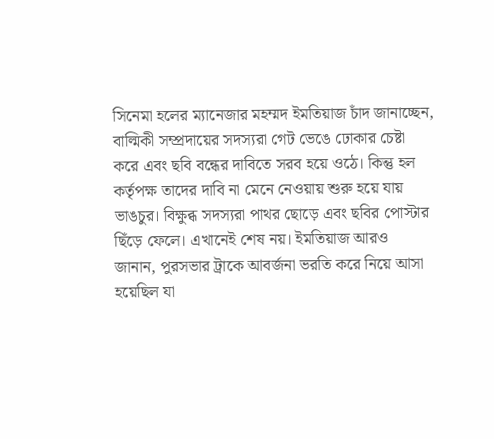সিনেমা হলের ম্যানেজার মহম্মদ ইমতিয়াজ চাঁদ জানাচ্ছেন, বাল্মিকী সম্প্রদায়ের সদস্যরা গেট ভেঙে ঢোকার চেষ্টা করে এবং ছবি বন্ধের দাবিতে সরব হয়ে ওঠে। কিন্তু হল কর্তৃপক্ষ তাদের দাবি না মেনে নেওয়ায় শুরু হয়ে যায় ভাঙচুর। বিক্ষুব্ধ সদস্যরা পাথর ছোড়ে এবং ছবির পোস্টার ছিঁড়ে ফেলে। এখানেই শেষ নয়। ইমতিয়াজ আরও জানান, পুরসভার ট্রাকে আবর্জনা ভরতি করে নিয়ে আসা হয়েছিল যা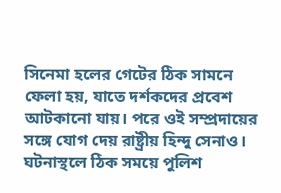সিনেমা হলের গেটের ঠিক সামনে ফেলা হয়, যাতে দর্শকদের প্রবেশ আটকানো যায়। পরে ওই সম্প্রদায়ের সঙ্গে যোগ দেয় রাষ্ট্রীয় হিন্দু সেনাও। ঘটনাস্থলে ঠিক সময়ে পুলিশ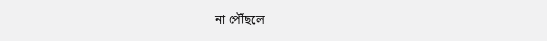না পৌঁছলে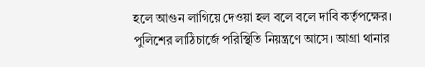হলে আগুন লাগিয়ে দেওয়া হল বলে বলে দাবি কর্তৃপক্ষের। পুলিশের লাঠিচার্জে পরিস্থিতি নিয়ন্ত্রণে আসে। আগ্রা থানার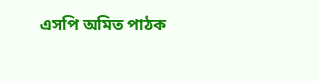এসপি অমিত পাঠক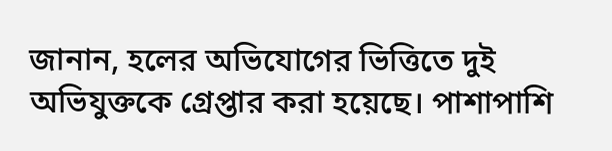জানান, হলের অভিযোগের ভিত্তিতে দুই অভিযুক্তকে গ্রেপ্তার করা হয়েছে। পাশাপাশি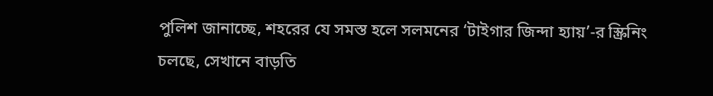পুলিশ জানাচ্ছে, শহরের যে সমস্ত হলে সলমনের ‘টাইগার জিন্দা হ্যায়’-র স্ক্রিনিং চলছে, সেখানে বাড়তি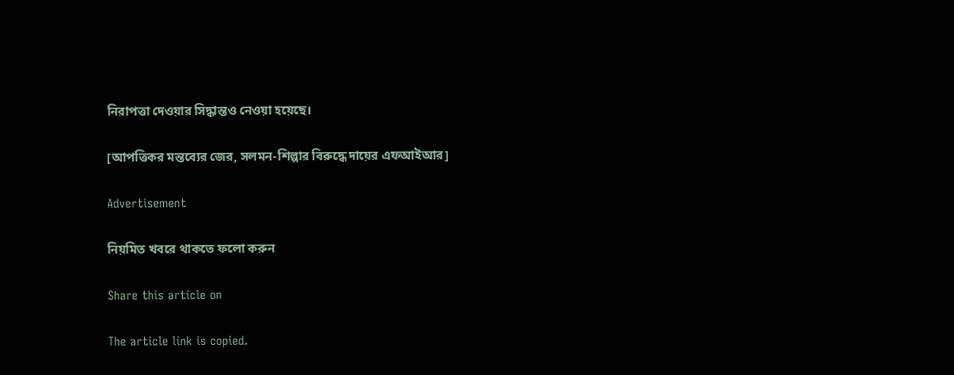নিরাপত্তা দেওয়ার সিদ্ধান্তও নেওয়া হয়েছে।

[আপত্তিকর মন্তব্যের জের, সলমন-শিল্পার বিরুদ্ধে দায়ের এফআইআর]

Advertisement

নিয়মিত খবরে থাকতে ফলো করুন

Share this article on

The article link is copied.